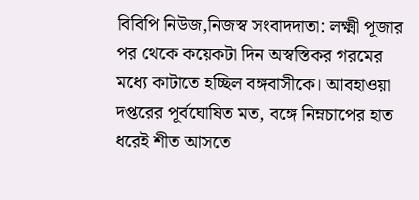বিবিপি নিউজ,নিজস্ব সংবাদদাতা: লক্ষ্মী পূজার পর থেকে কয়েকটা দিন অস্বস্তিকর গরমের মধ্যে কাটাতে হচ্ছিল বঙ্গবাসীকে। আবহাওয়া দপ্তরের পূর্বঘোষিত মত, বঙ্গে নিম্নচাপের হাত ধরেই শীত আসতে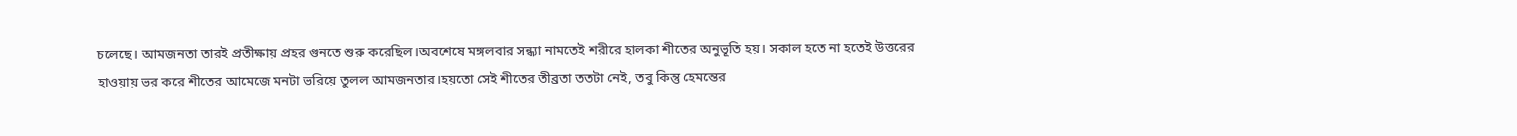চলেছে। আমজনতা তারই প্রতীক্ষায় প্রহর গুনতে শুরু করেছিল।অবশেষে মঙ্গলবার সন্ধ্যা নামতেই শরীরে হালকা শীতের অনুভূতি হয়। সকাল হতে না হতেই উত্তরের হাওয়ায় ভর করে শীতের আমেজে মনটা ভরিয়ে তুলল আমজনতার।হয়তো সেই শীতের তীব্রতা ততটা নেই, তবু কিন্তু হেমন্তের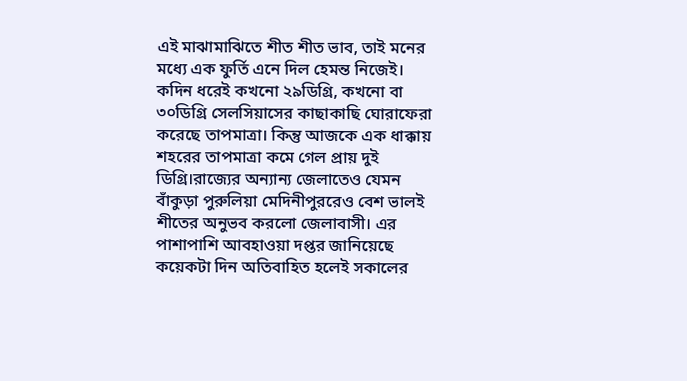এই মাঝামাঝিতে শীত শীত ভাব, তাই মনের মধ্যে এক ফুর্তি এনে দিল হেমন্ত নিজেই।
কদিন ধরেই কখনো ২৯ডিগ্রি, কখনো বা ৩০ডিগ্রি সেলসিয়াসের কাছাকাছি ঘোরাফেরা করেছে তাপমাত্রা। কিন্তু আজকে এক ধাক্কায় শহরের তাপমাত্রা কমে গেল প্রায় দুই ডিগ্রি।রাজ্যের অন্যান্য জেলাতেও যেমন বাঁকুড়া পুরুলিয়া মেদিনীপুররেও বেশ ভালই শীতের অনুভব করলো জেলাবাসী। এর পাশাপাশি আবহাওয়া দপ্তর জানিয়েছে কয়েকটা দিন অতিবাহিত হলেই সকালের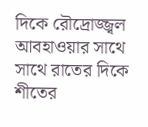দিকে রৌদ্রোজ্জ্বল আবহাওয়ার সাথে সাথে রাতের দিকে শীতের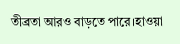তীব্রতা আরও বাড়তে পারে।হাওয়া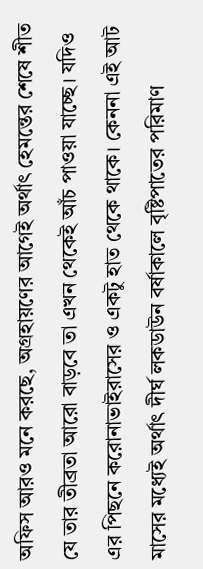অফিস আরও মনে করছে, অগ্রহায়ণের আগেই অর্থাৎ হেমন্তের শেষে শীত যে তার তীব্রতা আরো বাড়বে তা এখন থেকেই আঁচ পাওয়া যাচ্ছে। যদিও এর পিছনে করোনাভাইরাসের ও একটু হাত থেকে থাকে। কেননা এই আট মাসের মধ্যেই অর্থাৎ দীর্ঘ লকডাউন বর্ষাকালে বৃষ্টিপাতের পরিমাণ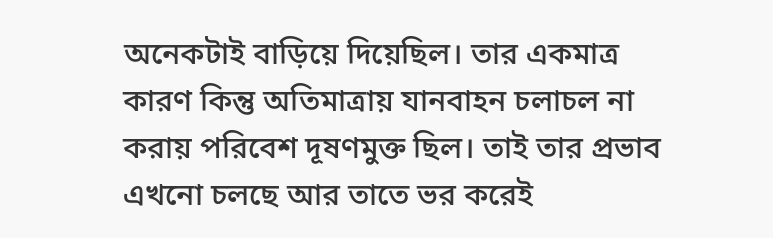অনেকটাই বাড়িয়ে দিয়েছিল। তার একমাত্র কারণ কিন্তু অতিমাত্রায় যানবাহন চলাচল না করায় পরিবেশ দূষণমুক্ত ছিল। তাই তার প্রভাব এখনো চলছে আর তাতে ভর করেই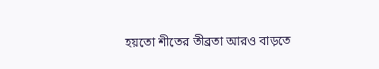হয়তো শীতের তীব্রতা আরও বাড়তে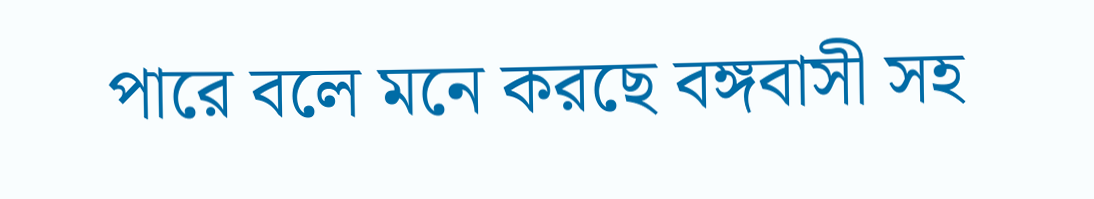পারে বলে মনে করছে বঙ্গবাসী সহ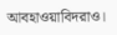আবহাওয়াবিদরাও।